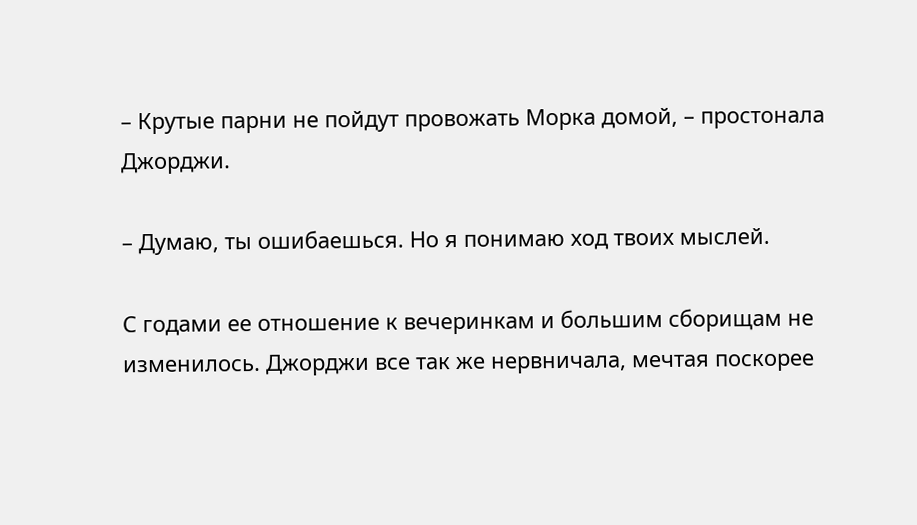– Крутые парни не пойдут провожать Морка домой, – простонала Джорджи.

– Думаю, ты ошибаешься. Но я понимаю ход твоих мыслей.

С годами ее отношение к вечеринкам и большим сборищам не изменилось. Джорджи все так же нервничала, мечтая поскорее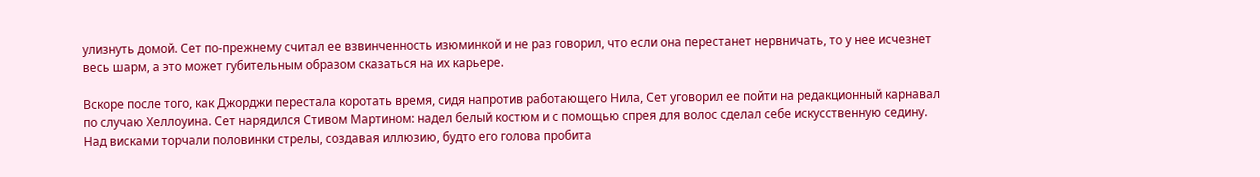улизнуть домой. Сет по-прежнему считал ее взвинченность изюминкой и не раз говорил, что если она перестанет нервничать, то у нее исчезнет весь шарм, а это может губительным образом сказаться на их карьере.

Вскоре после того, как Джорджи перестала коротать время, сидя напротив работающего Нила, Сет уговорил ее пойти на редакционный карнавал по случаю Хеллоуина. Сет нарядился Стивом Мартином: надел белый костюм и с помощью спрея для волос сделал себе искусственную седину. Над висками торчали половинки стрелы, создавая иллюзию, будто его голова пробита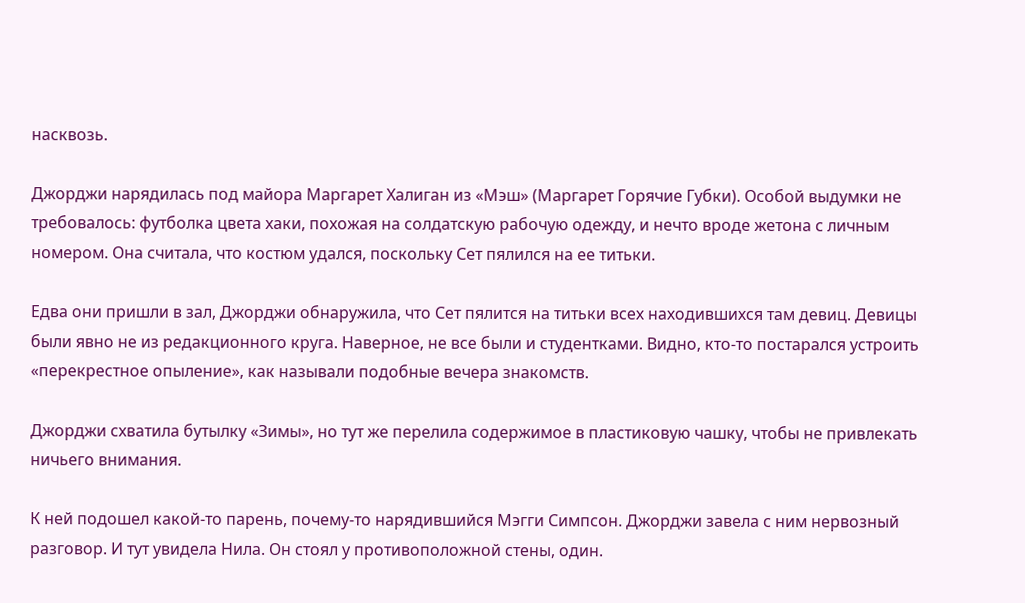насквозь.

Джорджи нарядилась под майора Маргарет Халиган из «Мэш» (Маргарет Горячие Губки). Особой выдумки не требовалось: футболка цвета хаки, похожая на солдатскую рабочую одежду, и нечто вроде жетона с личным номером. Она считала, что костюм удался, поскольку Сет пялился на ее титьки.

Едва они пришли в зал, Джорджи обнаружила, что Сет пялится на титьки всех находившихся там девиц. Девицы были явно не из редакционного круга. Наверное, не все были и студентками. Видно, кто-то постарался устроить «перекрестное опыление», как называли подобные вечера знакомств.

Джорджи схватила бутылку «Зимы», но тут же перелила содержимое в пластиковую чашку, чтобы не привлекать ничьего внимания.

К ней подошел какой-то парень, почему-то нарядившийся Мэгги Симпсон. Джорджи завела с ним нервозный разговор. И тут увидела Нила. Он стоял у противоположной стены, один.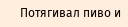Потягивал пиво и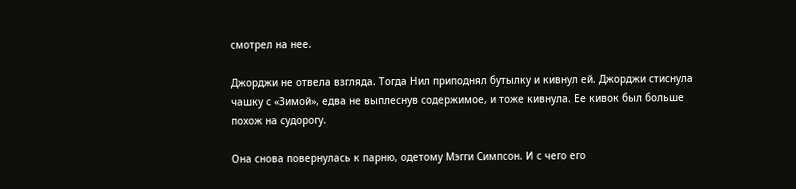смотрел на нее.

Джорджи не отвела взгляда. Тогда Нил приподнял бутылку и кивнул ей. Джорджи стиснула чашку с «Зимой», едва не выплеснув содержимое, и тоже кивнула. Ее кивок был больше похож на судорогу.

Она снова повернулась к парню, одетому Мэгги Симпсон. И с чего его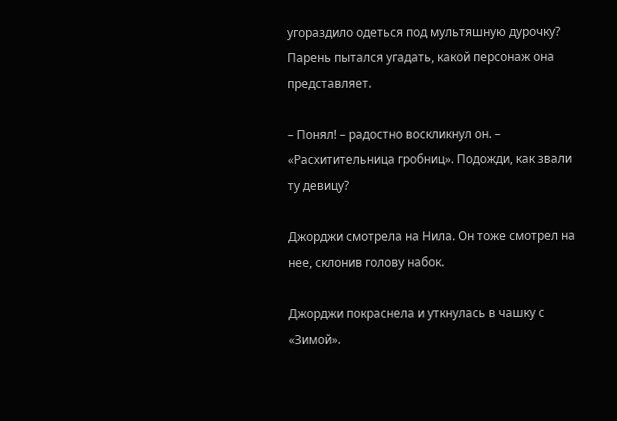угораздило одеться под мультяшную дурочку? Парень пытался угадать, какой персонаж она представляет.

– Понял! – радостно воскликнул он. – «Расхитительница гробниц». Подожди, как звали ту девицу?

Джорджи смотрела на Нила. Он тоже смотрел на нее, склонив голову набок.

Джорджи покраснела и уткнулась в чашку с «Зимой».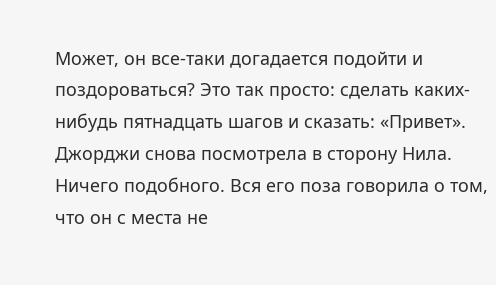Может, он все-таки догадается подойти и поздороваться? Это так просто: сделать каких-нибудь пятнадцать шагов и сказать: «Привет». Джорджи снова посмотрела в сторону Нила. Ничего подобного. Вся его поза говорила о том, что он с места не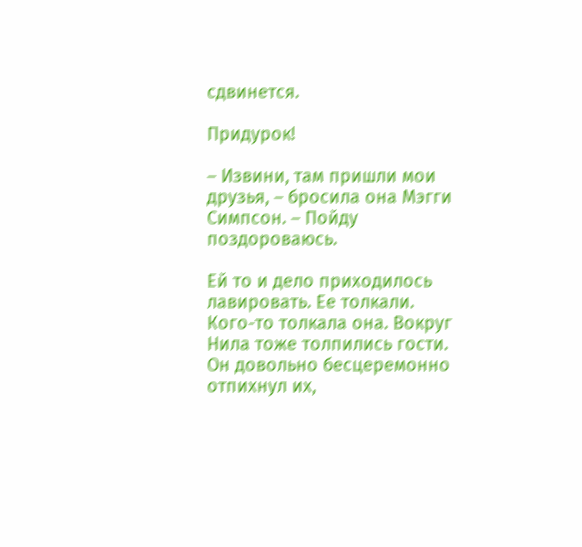сдвинется.

Придурок!

– Извини, там пришли мои друзья, – бросила она Мэгги Симпсон. – Пойду поздороваюсь.

Ей то и дело приходилось лавировать. Ее толкали. Кого-то толкала она. Вокруг Нила тоже толпились гости. Он довольно бесцеремонно отпихнул их,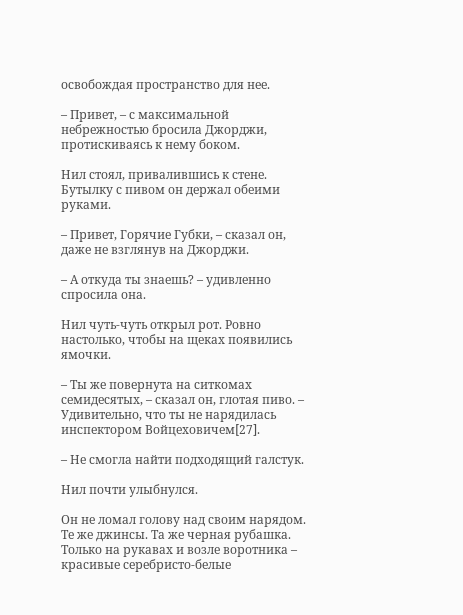освобождая пространство для нее.

– Привет, – с максимальной небрежностью бросила Джорджи, протискиваясь к нему боком.

Нил стоял, привалившись к стене. Бутылку с пивом он держал обеими руками.

– Привет, Горячие Губки, – сказал он, даже не взглянув на Джорджи.

– А откуда ты знаешь? – удивленно спросила она.

Нил чуть-чуть открыл рот. Ровно настолько, чтобы на щеках появились ямочки.

– Ты же повернута на ситкомах семидесятых, – сказал он, глотая пиво. – Удивительно, что ты не нарядилась инспектором Войцеховичем[27].

– Не смогла найти подходящий галстук.

Нил почти улыбнулся.

Он не ломал голову над своим нарядом. Те же джинсы. Та же черная рубашка. Только на рукавах и возле воротника – красивые серебристо-белые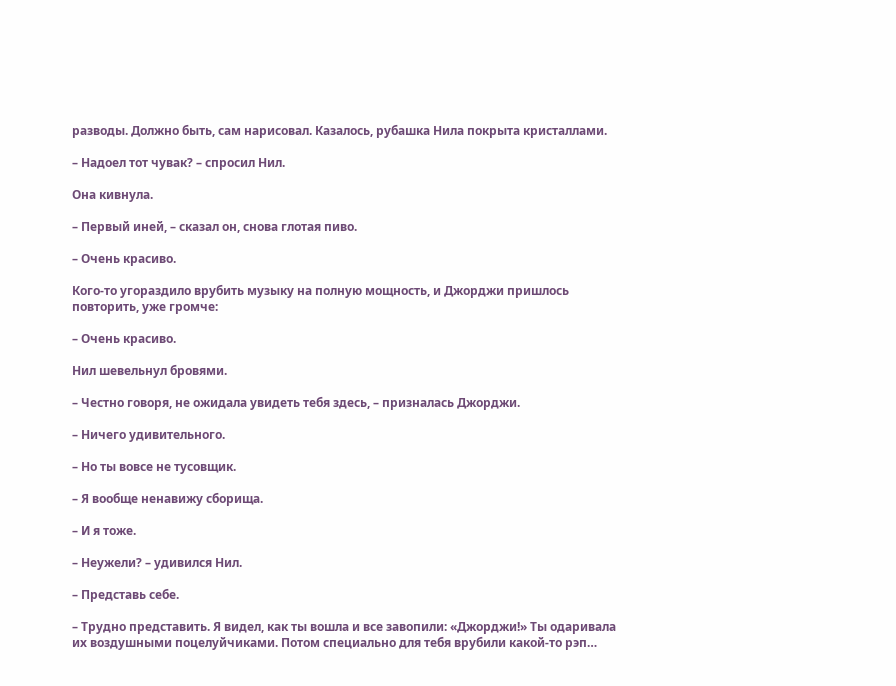разводы. Должно быть, сам нарисовал. Казалось, рубашка Нила покрыта кристаллами.

– Надоел тот чувак? – спросил Нил.

Она кивнула.

– Первый иней, – сказал он, снова глотая пиво.

– Очень красиво.

Кого-то угораздило врубить музыку на полную мощность, и Джорджи пришлось повторить, уже громче:

– Очень красиво.

Нил шевельнул бровями.

– Честно говоря, не ожидала увидеть тебя здесь, – призналась Джорджи.

– Ничего удивительного.

– Но ты вовсе не тусовщик.

– Я вообще ненавижу сборища.

– И я тоже.

– Неужели? – удивился Нил.

– Представь себе.

– Трудно представить. Я видел, как ты вошла и все завопили: «Джорджи!» Ты одаривала их воздушными поцелуйчиками. Потом специально для тебя врубили какой-то рэп…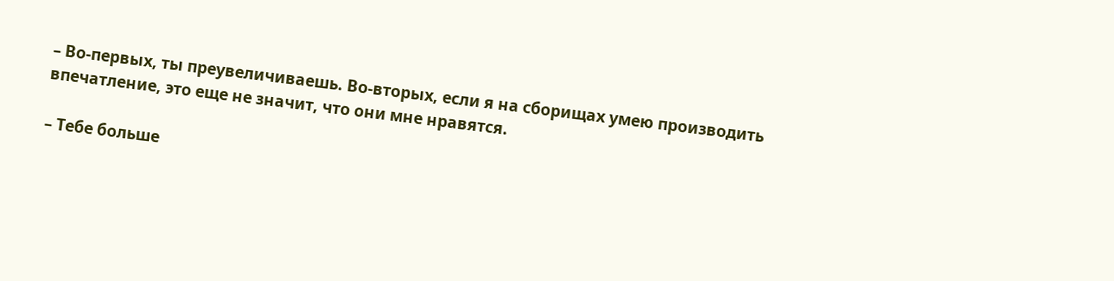– Во-первых, ты преувеличиваешь. Во-вторых, если я на сборищах умею производить впечатление, это еще не значит, что они мне нравятся.

– Тебе больше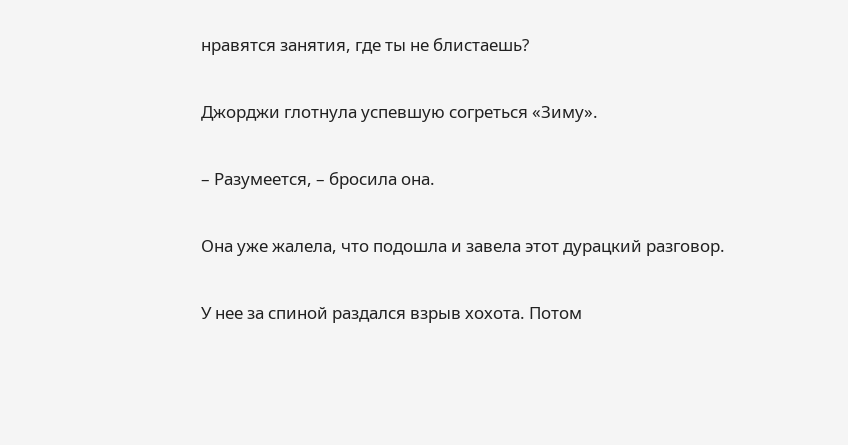нравятся занятия, где ты не блистаешь?

Джорджи глотнула успевшую согреться «Зиму».

– Разумеется, – бросила она.

Она уже жалела, что подошла и завела этот дурацкий разговор.

У нее за спиной раздался взрыв хохота. Потом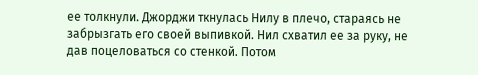ее толкнули. Джорджи ткнулась Нилу в плечо, стараясь не забрызгать его своей выпивкой. Нил схватил ее за руку, не дав поцеловаться со стенкой. Потом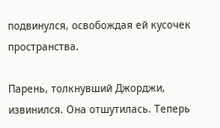подвинулся, освобождая ей кусочек пространства.

Парень, толкнувший Джорджи, извинился. Она отшутилась. Теперь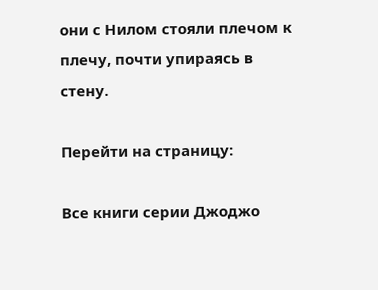они с Нилом стояли плечом к плечу, почти упираясь в стену.

Перейти на страницу:

Все книги серии Джоджо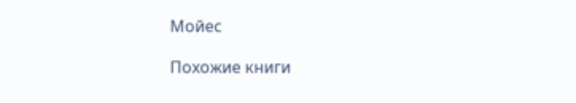Мойес

Похожие книги